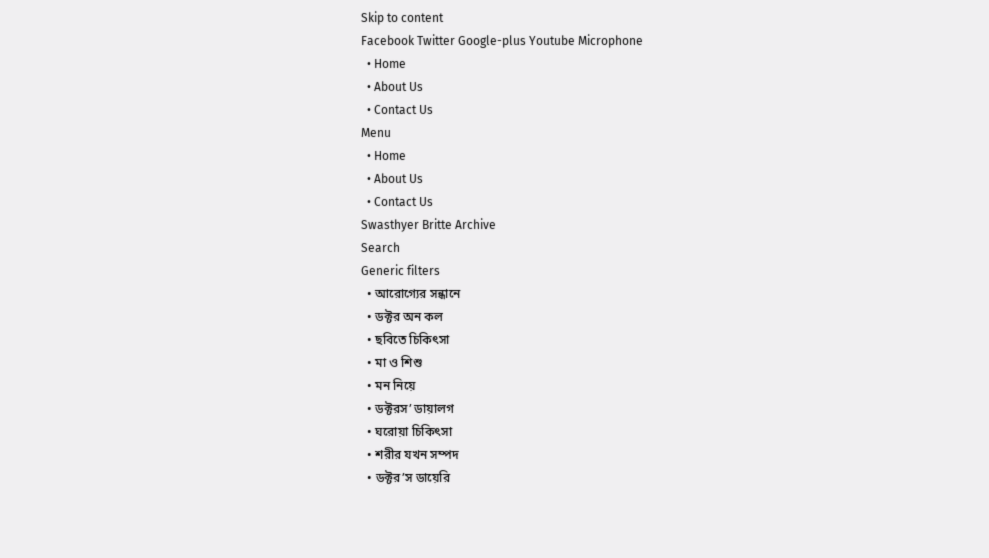Skip to content
Facebook Twitter Google-plus Youtube Microphone
  • Home
  • About Us
  • Contact Us
Menu
  • Home
  • About Us
  • Contact Us
Swasthyer Britte Archive
Search
Generic filters
  • আরোগ্যের সন্ধানে
  • ডক্টর অন কল
  • ছবিতে চিকিৎসা
  • মা ও শিশু
  • মন নিয়ে
  • ডক্টরস’ ডায়ালগ
  • ঘরোয়া চিকিৎসা
  • শরীর যখন সম্পদ
  • ডক্টর’স ডায়েরি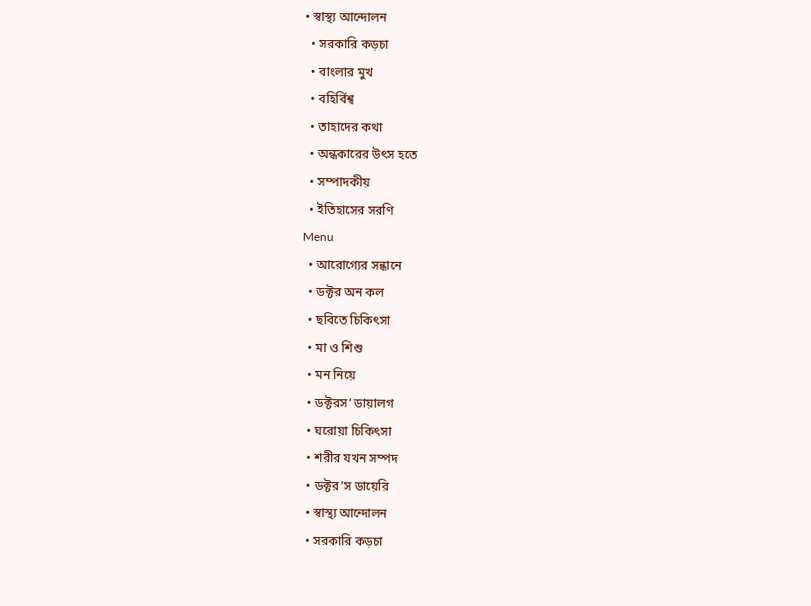• স্বাস্থ্য আন্দোলন
  • সরকারি কড়চা
  • বাংলার মুখ
  • বহির্বিশ্ব
  • তাহাদের কথা
  • অন্ধকারের উৎস হতে
  • সম্পাদকীয়
  • ইতিহাসের সরণি
Menu
  • আরোগ্যের সন্ধানে
  • ডক্টর অন কল
  • ছবিতে চিকিৎসা
  • মা ও শিশু
  • মন নিয়ে
  • ডক্টরস’ ডায়ালগ
  • ঘরোয়া চিকিৎসা
  • শরীর যখন সম্পদ
  • ডক্টর’স ডায়েরি
  • স্বাস্থ্য আন্দোলন
  • সরকারি কড়চা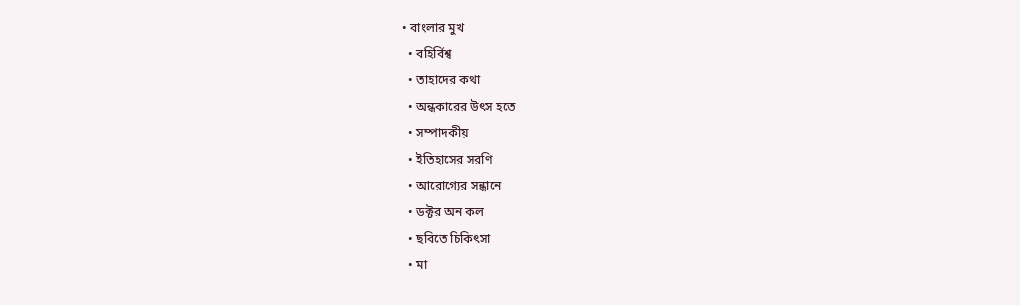• বাংলার মুখ
  • বহির্বিশ্ব
  • তাহাদের কথা
  • অন্ধকারের উৎস হতে
  • সম্পাদকীয়
  • ইতিহাসের সরণি
  • আরোগ্যের সন্ধানে
  • ডক্টর অন কল
  • ছবিতে চিকিৎসা
  • মা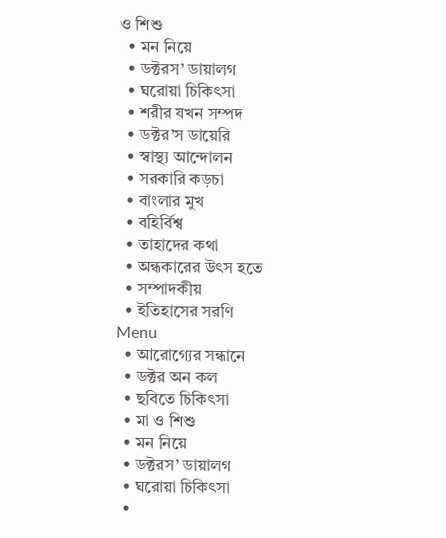ও শিশু
  • মন নিয়ে
  • ডক্টরস’ ডায়ালগ
  • ঘরোয়া চিকিৎসা
  • শরীর যখন সম্পদ
  • ডক্টর’স ডায়েরি
  • স্বাস্থ্য আন্দোলন
  • সরকারি কড়চা
  • বাংলার মুখ
  • বহির্বিশ্ব
  • তাহাদের কথা
  • অন্ধকারের উৎস হতে
  • সম্পাদকীয়
  • ইতিহাসের সরণি
Menu
  • আরোগ্যের সন্ধানে
  • ডক্টর অন কল
  • ছবিতে চিকিৎসা
  • মা ও শিশু
  • মন নিয়ে
  • ডক্টরস’ ডায়ালগ
  • ঘরোয়া চিকিৎসা
  •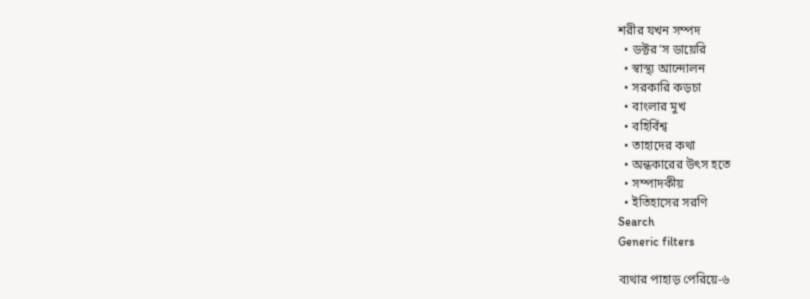শরীর যখন সম্পদ
  • ডক্টর’স ডায়েরি
  • স্বাস্থ্য আন্দোলন
  • সরকারি কড়চা
  • বাংলার মুখ
  • বহির্বিশ্ব
  • তাহাদের কথা
  • অন্ধকারের উৎস হতে
  • সম্পাদকীয়
  • ইতিহাসের সরণি
Search
Generic filters

ব্যথার পাহাড় পেরিয়ে-৬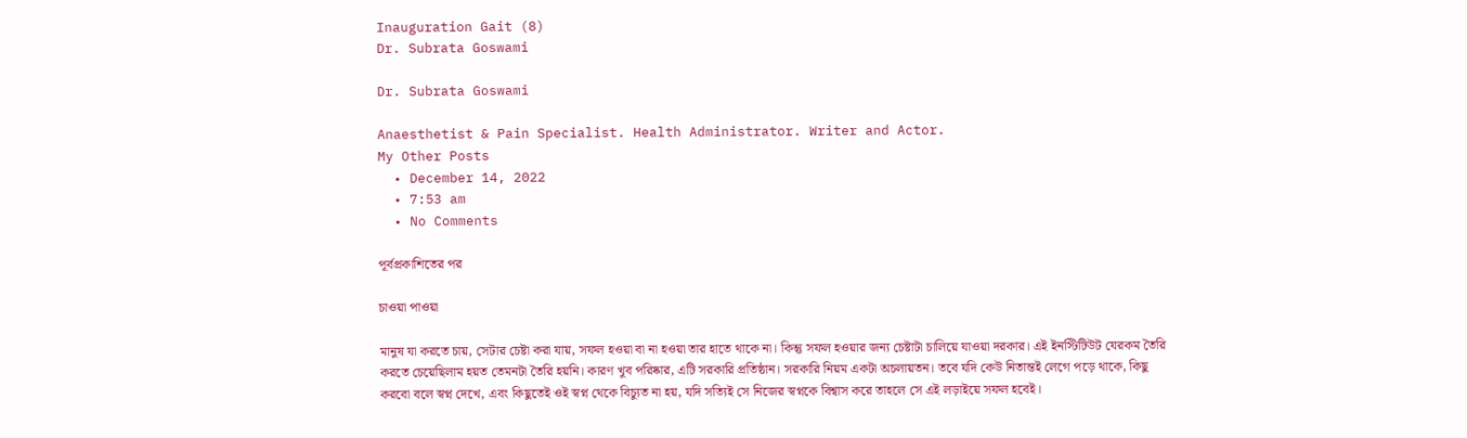Inauguration Gait (8)
Dr. Subrata Goswami

Dr. Subrata Goswami

Anaesthetist & Pain Specialist. Health Administrator. Writer and Actor.
My Other Posts
  • December 14, 2022
  • 7:53 am
  • No Comments

পূর্বপ্রকাশিতের পর

চাওয়া পাওয়া

মানুষ যা করতে চায়, সেটার চেষ্টা করা যায়, সফল হওয়া বা না হওয়া তার হাতে থাকে না। কিন্তু সফল হওয়ার জন্য চেষ্টাটা চালিয়ে যাওয়া দরকার। এই ইনস্টিটিউট যেরকম তৈরি করতে চেয়েছিলাম হয়ত তেমনটা তৈরি হয়নি। কারণ খুব পরিষ্কার, এটি সরকারি প্রতিষ্ঠান। সরকারি নিয়ম একটা অচলায়তন। তবে যদি কেউ নিতান্তই লেগে পড়ে থাকে, কিছু করবো বলে স্বপ্ন দেখে, এবং কিছুতেই ওই স্বপ্ন থেকে বিচ্যুত না হয়, যদি সত্যিই সে নিজের স্বপ্নকে বিশ্বাস করে তাহলে সে এই লড়াইয়ে সফল হবেই।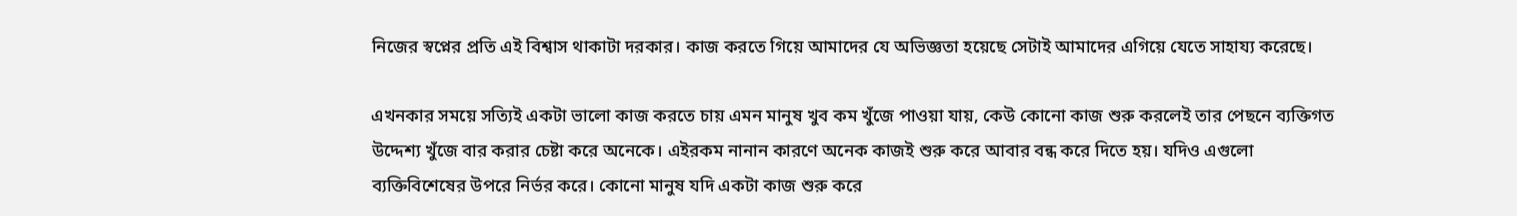নিজের স্বপ্নের প্রতি এই বিশ্বাস থাকাটা দরকার। কাজ করতে গিয়ে আমাদের যে অভিজ্ঞতা হয়েছে সেটাই আমাদের এগিয়ে যেতে সাহায্য করেছে।

এখনকার সময়ে সত্যিই একটা ভালো কাজ করতে চায় এমন মানুষ খুব কম খুঁজে পাওয়া যায়, কেউ কোনো কাজ শুরু করলেই তার পেছনে ব্যক্তিগত উদ্দেশ্য খুঁজে বার করার চেষ্টা করে অনেকে। এইরকম নানান কারণে অনেক কাজই শুরু করে আবার বন্ধ করে দিতে হয়। যদিও এগুলো ব্যক্তিবিশেষের উপরে নির্ভর করে। কোনো মানুষ যদি একটা কাজ শুরু করে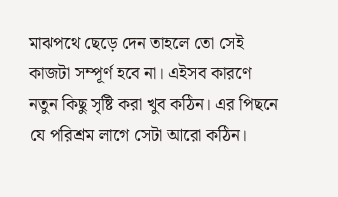মাঝপথে ছেড়ে দেন তাহলে তো সেই কাজটা সম্পূর্ণ হবে না। এইসব কারণে নতুন কিছু সৃষ্টি করা খুব কঠিন। এর পিছনে যে পরিশ্রম লাগে সেটা আরো কঠিন।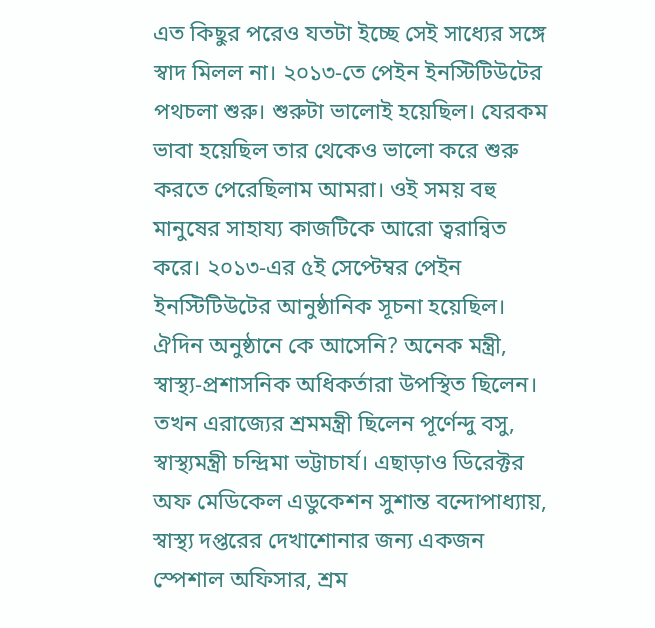এত কিছুর পরেও যতটা ইচ্ছে সেই সাধ্যের সঙ্গে স্বাদ মিলল না। ২০১৩-তে পেইন ইনস্টিটিউটের পথচলা শুরু। শুরুটা ভালোই হয়েছিল। যেরকম ভাবা হয়েছিল তার থেকেও ভালো করে শুরু করতে পেরেছিলাম আমরা। ওই সময় বহু মানুষের সাহায্য কাজটিকে আরো ত্বরান্বিত করে। ২০১৩-এর ৫ই সেপ্টেম্বর পেইন ইনস্টিটিউটের আনুষ্ঠানিক সূচনা হয়েছিল। ঐদিন অনুষ্ঠানে কে আসেনি? অনেক মন্ত্রী, স্বাস্থ্য-প্রশাসনিক অধিকর্তারা উপস্থিত ছিলেন। তখন এরাজ্যের শ্রমমন্ত্রী ছিলেন পূর্ণেন্দু বসু, স্বাস্থ্যমন্ত্রী চন্দ্রিমা ভট্টাচার্য। এছাড়াও ডিরেক্টর অফ মেডিকেল এডুকেশন সুশান্ত বন্দোপাধ্যায়, স্বাস্থ্য দপ্তরের দেখাশোনার জন্য একজন স্পেশাল অফিসার, শ্রম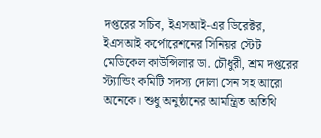দপ্তরের সচিব, ইএসআই-এর ডিরেক্টর, ইএসআই কর্পোরেশনের সিনিয়র স্টেট মেডিকেল কাউন্সিলার ডা. চৌধুরী, শ্রম দপ্তরের স্ট্যান্ডিং কমিটি সদস্য দোলা সেন সহ আরো অনেকে। শুধু অনুষ্ঠানের আমন্ত্রিত অতিথি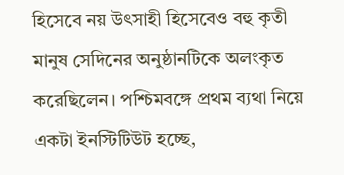হিসেবে নয় উৎসাহী হিসেবেও বহু কৃতী মানুষ সেদিনের অনুষ্ঠানটিকে অলংকৃত করেছিলেন। পশ্চিমবঙ্গে প্রথম ব্যথা নিয়ে একটা ইনস্টিটিউট হচ্ছে,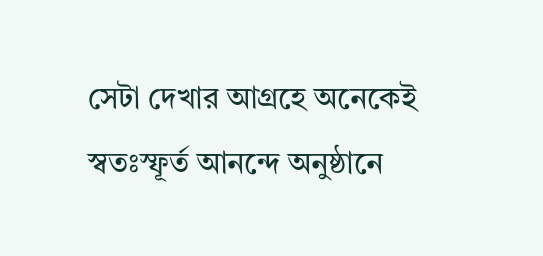সেটা দেখার আগ্রহে অনেকেই স্বতঃস্ফূর্ত আনন্দে অনুষ্ঠানে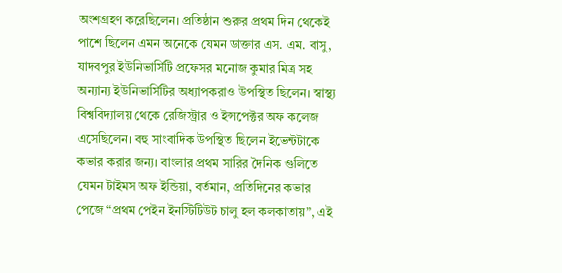অংশগ্রহণ করেছিলেন। প্রতিষ্ঠান শুরুর প্রথম দিন থেকেই পাশে ছিলেন এমন অনেকে যেমন ডাক্তার এস. এম. বাসু, যাদবপুর ইউনিভার্সিটি প্রফেসর মনোজ কুমার মিত্র সহ অন্যান্য ইউনিভার্সিটির অধ্যাপকরাও উপস্থিত ছিলেন। স্বাস্থ্য বিশ্ববিদ্যালয় থেকে রেজিস্ট্রার ও ইন্সপেক্টর অফ কলেজ এসেছিলেন। বহু সাংবাদিক উপস্থিত ছিলেন ইভেন্টটাকে কভার করার জন্য। বাংলার প্রথম সারির দৈনিক গুলিতে যেমন টাইমস অফ ইন্ডিয়া, বর্তমান, প্রতিদিনের কভার পেজে “প্রথম পেইন ইনস্টিটিউট চালু হল কলকাতায়”, এই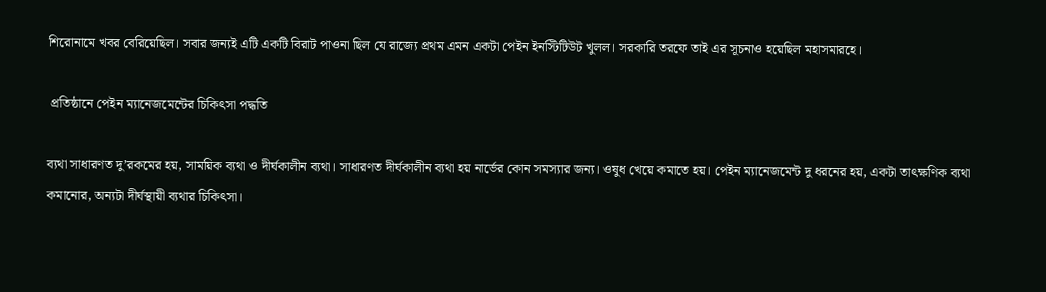শিরোনামে খবর বেরিয়েছিল। সবার জন্যই এটি একটি বিরাট পাওনা ছিল যে রাজ্যে প্রথম এমন একটা পেইন ইনস্টিটিউট খুলল। সরকারি তরফে তাই এর সূচনাও হয়েছিল মহাসমারহে।

 প্রতিষ্ঠানে পেইন ম্যানেজমেন্টের চিকিৎসা পদ্ধতি

ব্যথা সাধারণত দু’রকমের হয়, সাময়িক ব্যথা ও দীর্ঘকালীন ব্যথা। সাধারণত দীর্ঘকালীন ব্যথা হয় নার্ভের কোন সমস্যার জন্য। ওষুধ খেয়ে কমাতে হয়। পেইন ম্যানেজমেন্ট দু ধরনের হয়, একটা তাৎক্ষণিক ব্যথা কমানোর, অন্যটা দীর্ঘস্থায়ী ব্যথার চিকিৎসা।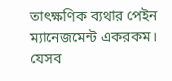তাৎক্ষণিক ব্যথার পেইন ম্যানেজমেন্ট একরকম। যেসব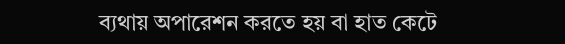ব্যথায় অপারেশন করতে হয় বা হাত কেটে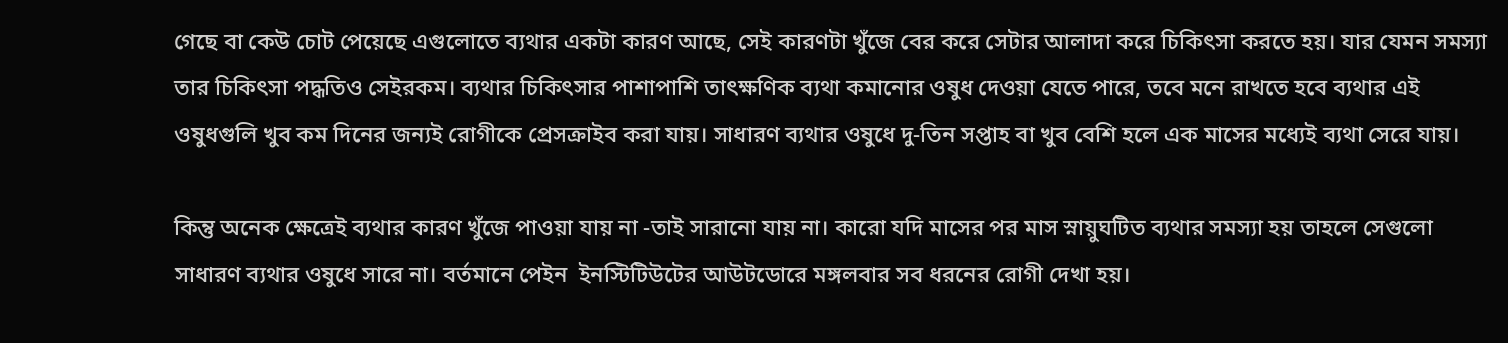গেছে বা কেউ চোট পেয়েছে এগুলোতে ব্যথার একটা কারণ আছে, সেই কারণটা খুঁজে বের করে সেটার আলাদা করে চিকিৎসা করতে হয়। যার যেমন সমস্যা তার চিকিৎসা পদ্ধতিও সেইরকম। ব্যথার চিকিৎসার পাশাপাশি তাৎক্ষণিক ব্যথা কমানোর ওষুধ দেওয়া যেতে পারে, তবে মনে রাখতে হবে ব্যথার এই ওষুধগুলি খুব কম দিনের জন্যই রোগীকে প্রেসক্রাইব করা যায়। সাধারণ ব্যথার ওষুধে দু-তিন সপ্তাহ বা খুব বেশি হলে এক মাসের মধ্যেই ব্যথা সেরে যায়।

কিন্তু অনেক ক্ষেত্রেই ব্যথার কারণ খুঁজে পাওয়া যায় না -তাই সারানো যায় না। কারো যদি মাসের পর মাস স্নায়ুঘটিত ব্যথার সমস্যা হয় তাহলে সেগুলো সাধারণ ব্যথার ওষুধে সারে না। বর্তমানে পেইন  ইনস্টিটিউটের আউটডোরে মঙ্গলবার সব ধরনের রোগী দেখা হয়।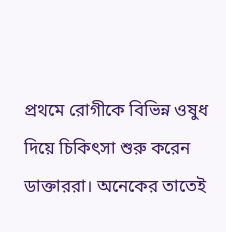প্রথমে রোগীকে বিভিন্ন ওষুধ দিয়ে চিকিৎসা শুরু করেন ডাক্তাররা। অনেকের তাতেই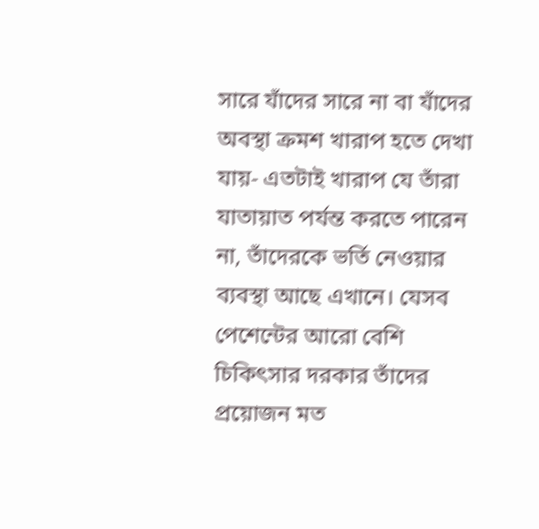সারে যাঁদের সারে না বা যাঁদের অবস্থা ক্রমশ খারাপ হতে দেখা যায়- এতটাই খারাপ যে তাঁরা যাতায়াত পর্যন্ত করতে পারেন না, তাঁদেরকে ভর্তি নেওয়ার ব্যবস্থা আছে এখানে। যেসব পেশেন্টের আরো বেশি চিকিৎসার দরকার তাঁদের প্রয়োজন মত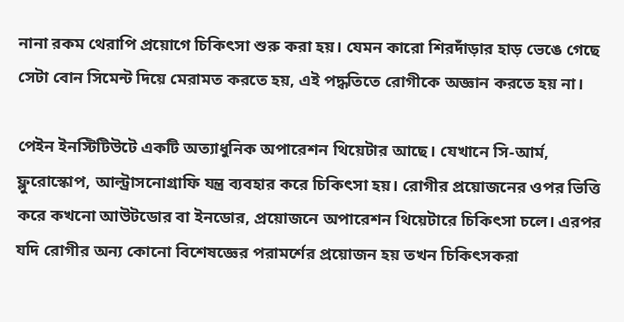নানা রকম থেরাপি প্রয়োগে চিকিৎসা শুরু করা হয়। যেমন কারো শিরদাঁড়ার হাড় ভেঙে গেছে সেটা বোন সিমেন্ট দিয়ে মেরামত করতে হয়, এই পদ্ধতিতে রোগীকে অজ্ঞান করতে হয় না।

পেইন ইনস্টিটিউটে একটি অত্যাধুনিক অপারেশন থিয়েটার আছে। যেখানে সি-আর্ম, ফ্লুরোস্কোপ, আল্ট্রাসনোগ্রাফি যন্ত্র ব্যবহার করে চিকিৎসা হয়। রোগীর প্রয়োজনের ওপর ভিত্তি করে কখনো আউটডোর বা ইনডোর, প্রয়োজনে অপারেশন থিয়েটারে চিকিৎসা চলে। এরপর যদি রোগীর অন্য কোনো বিশেষজ্ঞের পরামর্শের প্রয়োজন হয় তখন চিকিৎসকরা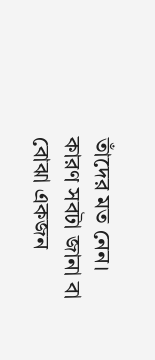তাঁদের মত নেন। কারণ সবটা জানা বা বোঝা একজন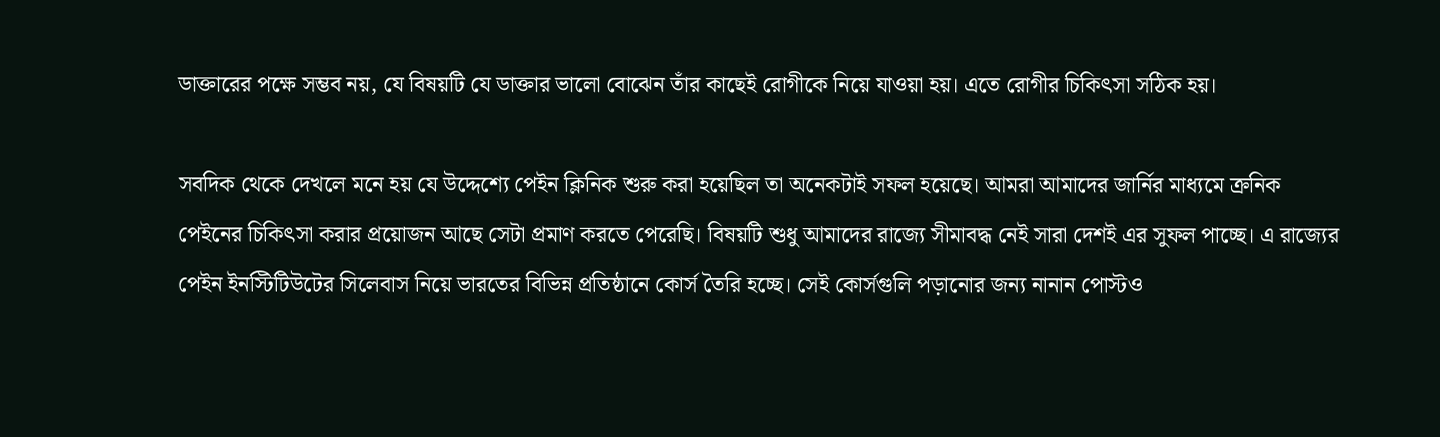ডাক্তারের পক্ষে সম্ভব নয়, যে বিষয়টি যে ডাক্তার ভালো বোঝেন তাঁর কাছেই রোগীকে নিয়ে যাওয়া হয়। এতে রোগীর চিকিৎসা সঠিক হয়।

সবদিক থেকে দেখলে মনে হয় যে উদ্দেশ্যে পেইন ক্লিনিক শুরু করা হয়েছিল তা অনেকটাই সফল হয়েছে। আমরা আমাদের জার্নির মাধ্যমে ক্রনিক পেইনের চিকিৎসা করার প্রয়োজন আছে সেটা প্রমাণ করতে পেরেছি। বিষয়টি শুধু আমাদের রাজ্যে সীমাবদ্ধ নেই সারা দেশই এর সুফল পাচ্ছে। এ রাজ্যের পেইন ইনস্টিটিউটের সিলেবাস নিয়ে ভারতের বিভিন্ন প্রতিষ্ঠানে কোর্স তৈরি হচ্ছে। সেই কোর্সগুলি পড়ানোর জন্য নানান পোস্টও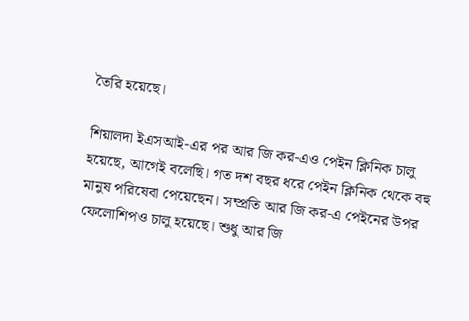তৈরি হয়েছে।

শিয়ালদা ইএসআই-এর পর আর জি কর-এও পেইন ক্লিনিক চালু হয়েছে, আগেই বলেছি। গত দশ বছর ধরে পেইন ক্লিনিক থেকে বহু মানুষ পরিষেবা পেয়েছেন। সম্প্রতি আর জি কর-এ পেইনের উপর ফেলোশিপও চালু হয়েছে। শুধু আর জি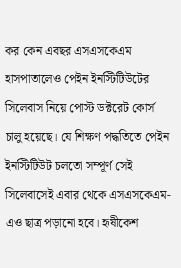কর কেন এবছর এসএসকেএম হাসপাতালেও পেইন ইনস্টিটিউটের সিলেবাস নিয়ে পোস্ট ডক্টরেট কোর্স চালু হয়েছে। যে শিক্ষণ পদ্ধতিতে পেইন  ইনস্টিটিউট চলতো সম্পূর্ণ সেই সিলেবাসেই এবার থেকে এসএসকেএম-এও ছাত্র পড়ানো হবে। হৃষীকেশ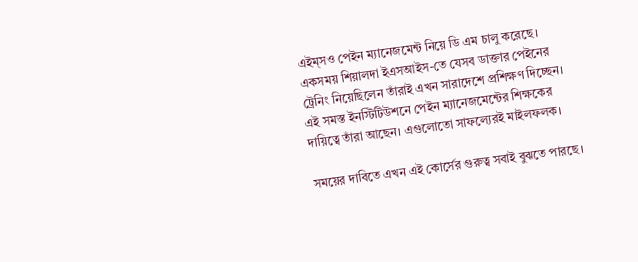এইম্‌সও পেইন ম্যানেজমেন্ট নিয়ে ডি এম চালু করেছে। একসময় শিয়ালদা ইএসআইস-তে যেসব ডাক্তার পেইনের ট্রেনিং নিয়েছিলেন তাঁরাই এখন সারাদেশে প্রশিক্ষণ দিচ্ছেন। এই সমস্ত ইনস্টিটিউশনে পেইন ম্যানেজমেন্টের শিক্ষকের দায়িত্বে তাঁরা আছেন। এগুলোতো সাফল্যেরই মাইলফলক।

সময়ের দাবিতে এখন এই কোর্সের গুরুত্ব সবাই বুঝতে পারছে।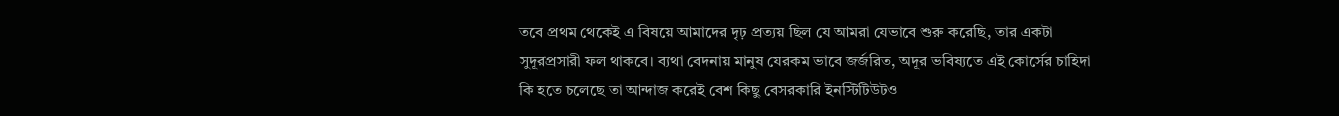তবে প্রথম থেকেই এ বিষয়ে আমাদের দৃঢ় প্রত্যয় ছিল যে আমরা যেভাবে শুরু করেছি, তার একটা সুদূরপ্রসারী ফল থাকবে। ব্যথা বেদনায় মানুষ যেরকম ভাবে জর্জরিত, অদূর ভবিষ্যতে এই কোর্সের চাহিদা কি হতে চলেছে তা আন্দাজ করেই বেশ কিছু বেসরকারি ইনস্টিটিউটও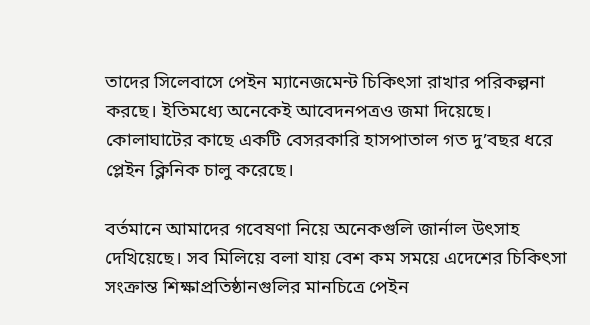তাদের সিলেবাসে পেইন ম্যানেজমেন্ট চিকিৎসা রাখার পরিকল্পনা করছে। ইতিমধ্যে অনেকেই আবেদনপত্রও জমা দিয়েছে। কোলাঘাটের কাছে একটি বেসরকারি হাসপাতাল গত দু’বছর ধরে প্লেইন ক্লিনিক চালু করেছে।

বর্তমানে আমাদের গবেষণা নিয়ে অনেকগুলি জার্নাল উৎসাহ দেখিয়েছে। সব মিলিয়ে বলা যায় বেশ কম সময়ে এদেশের চিকিৎসা সংক্রান্ত শিক্ষাপ্রতিষ্ঠানগুলির মানচিত্রে পেইন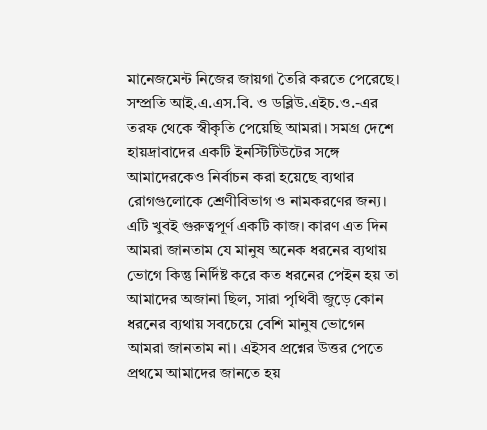মানেজমেন্ট নিজের জায়গা তৈরি করতে পেরেছে। সম্প্রতি আই.এ.এস.বি. ও ডব্লিউ.এইচ.ও.-এর তরফ থেকে স্বীকৃতি পেয়েছি আমরা। সমগ্র দেশে হায়দ্রাবাদের একটি ইনস্টিটিউটের সঙ্গে আমাদেরকেও নির্বাচন করা হয়েছে ব্যথার রোগগুলোকে শ্রেণীবিভাগ ও নামকরণের জন্য। এটি খুবই গুরুত্বপূর্ণ একটি কাজ। কারণ এত দিন আমরা জানতাম যে মানুষ অনেক ধরনের ব্যথায় ভোগে কিন্তু নির্দিষ্ট করে কত ধরনের পেইন হয় তা আমাদের অজানা ছিল, সারা পৃথিবী জুড়ে কোন ধরনের ব্যথায় সবচেয়ে বেশি মানুষ ভোগেন আমরা জানতাম না। এইসব প্রশ্নের উত্তর পেতে প্রথমে আমাদের জানতে হয়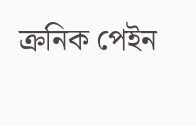ক্রনিক পেইন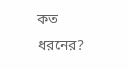কত ধরনের?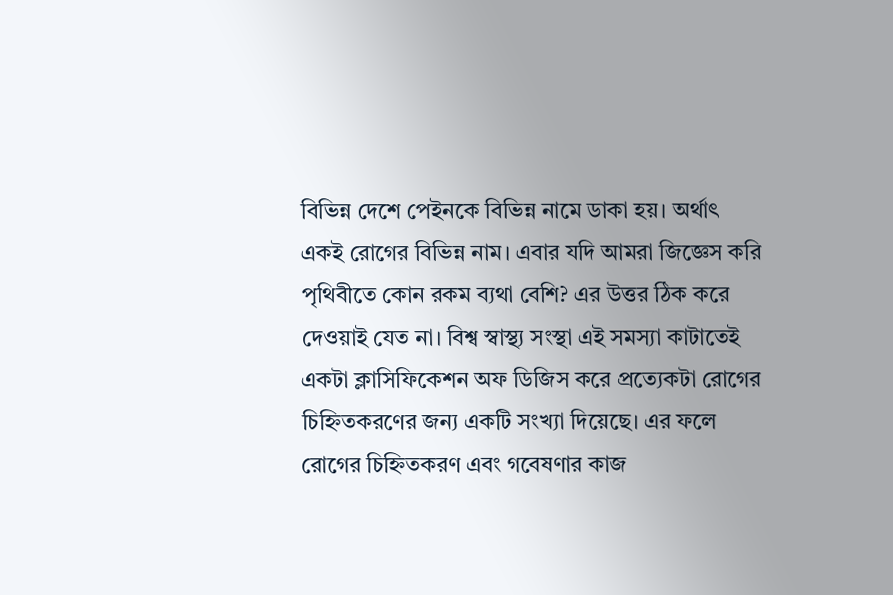বিভিন্ন দেশে পেইনকে বিভিন্ন নামে ডাকা হয়। অর্থাৎ একই রোগের বিভিন্ন নাম। এবার যদি আমরা জিজ্ঞেস করি পৃথিবীতে কোন রকম ব্যথা বেশি? এর উত্তর ঠিক করে দেওয়াই যেত না। বিশ্ব স্বাস্থ্য সংস্থা এই সমস্যা কাটাতেই একটা ক্লাসিফিকেশন অফ ডিজিস করে প্রত্যেকটা রোগের চিহ্নিতকরণের জন্য একটি সংখ্যা দিয়েছে। এর ফলে রোগের চিহ্নিতকরণ এবং গবেষণার কাজ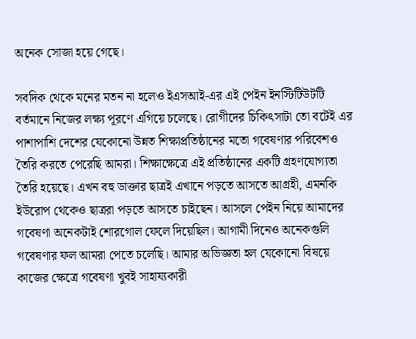অনেক সোজা হয়ে গেছে।

সবদিক থেকে মনের মতন না হলেও ইএসআই-এর এই পেইন ইনস্টিটিউটটি বর্তমানে নিজের লক্ষ্য পূরণে এগিয়ে চলেছে। রোগীদের চিকিৎসাটা তো বটেই এর পাশাপাশি দেশের যেকোনো উন্নত শিক্ষাপ্রতিষ্ঠানের মতো গবেষণার পরিবেশও তৈরি করতে পেরেছি আমরা। শিক্ষাক্ষেত্রে এই প্রতিষ্ঠানের একটি গ্রহণযোগ্যতা তৈরি হয়েছে। এখন বহু ডাক্তার ছাত্রই এখানে পড়তে আসতে আগ্রহী, এমনকি ইউরোপ থেকেও ছাত্ররা পড়তে আসতে চাইছেন। আসলে পেইন নিয়ে আমাদের গবেষণা অনেকটাই শোরগোল ফেলে দিয়েছিল। আগামী দিনেও অনেকগুলি গবেষণার ফল আমরা পেতে চলেছি। আমার অভিজ্ঞতা হল যেকোনো বিষয়ে কাজের ক্ষেত্রে গবেষণা খুবই সাহায্যকারী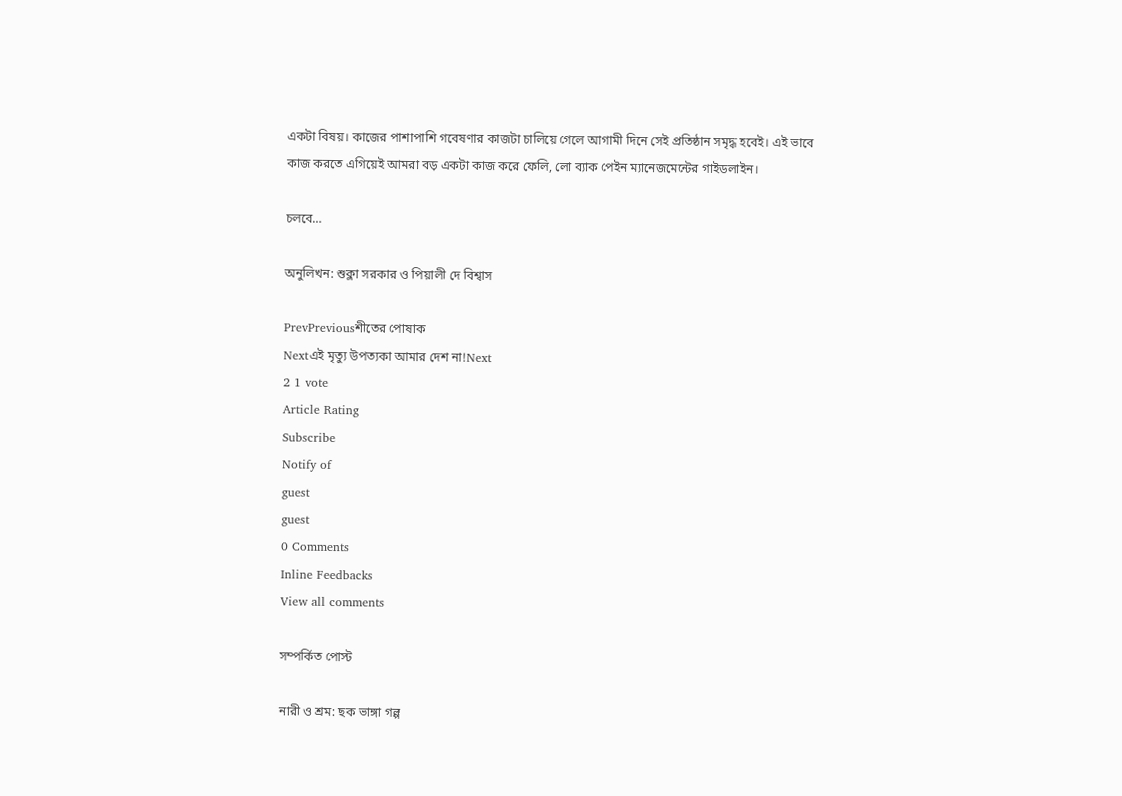একটা বিষয়। কাজের পাশাপাশি গবেষণার কাজটা চালিয়ে গেলে আগামী দিনে সেই প্রতিষ্ঠান সমৃদ্ধ হবেই। এই ভাবে কাজ করতে এগিয়েই আমরা বড় একটা কাজ করে ফেলি, লো ব্যাক পেইন ম্যানেজমেন্টের গাইডলাইন।

চলবে…

অনুলিখন: শুক্লা সরকার ও পিয়ালী দে বিশ্বাস

PrevPreviousশীতের পোষাক
Nextএই মৃত্যু উপত্যকা আমার দেশ না!Next
2 1 vote
Article Rating
Subscribe
Notify of
guest
guest
0 Comments
Inline Feedbacks
View all comments

সম্পর্কিত পোস্ট

নারী ও শ্রম: ছক ভাঙ্গা গল্প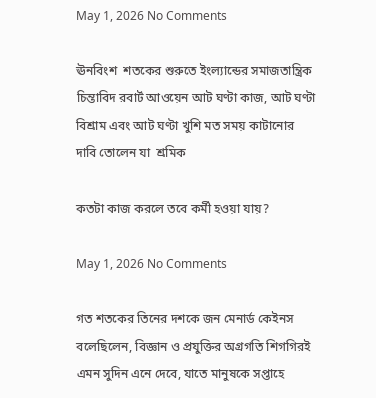May 1, 2026 No Comments

ঊনবিংশ  শতকের শুরুতে ইংল্যান্ডের সমাজতান্ত্রিক চিন্তাবিদ রবার্ট আওয়েন আট ঘণ্টা কাজ, আট ঘণ্টা বিশ্রাম এবং আট ঘণ্টা খুশি মত সময় কাটানোর দাবি তোলেন যা  শ্রমিক

কতটা কাজ করলে তবে কর্মী হওয়া যায়?

May 1, 2026 No Comments

গত শতকের তিনের দশকে জন মেনার্ড কেইনস বলেছিলেন, বিজ্ঞান ও প্রযুক্তির অগ্রগতি শিগগিরই এমন সুদিন এনে দেবে, যাতে মানুষকে সপ্তাহে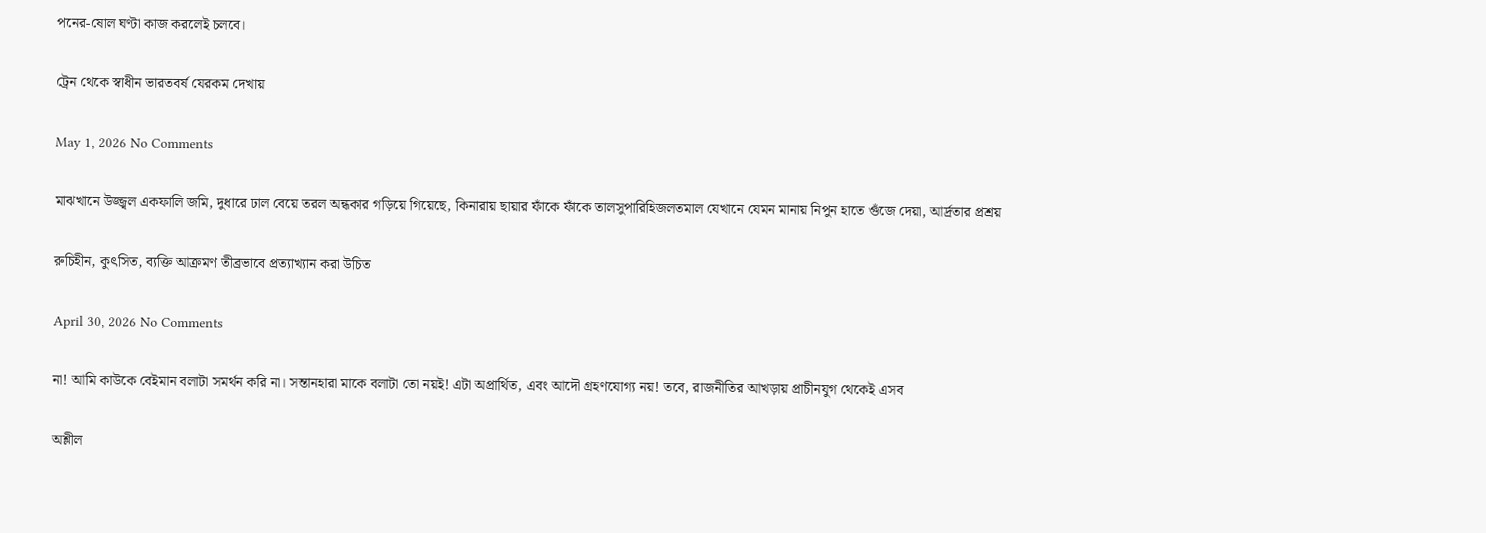পনের-ষোল ঘণ্টা কাজ করলেই চলবে।

ট্রেন থেকে স্বাধীন ভারতবর্ষ যেরকম দেখায়

May 1, 2026 No Comments

মাঝখানে উজ্জ্বল একফালি জমি, দুধারে ঢাল বেয়ে তরল অন্ধকার গড়িয়ে গিয়েছে, কিনারায় ছায়ার ফাঁকে ফাঁকে তালসুপারিহিজলতমাল যেখানে যেমন মানায় নিপুন হাতে গুঁজে দেয়া, আর্দ্রতার প্রশ্রয়

রুচিহীন, কুৎসিত, ব্যক্তি আক্রমণ তীব্রভাবে প্রত্যাখ্যান করা উচিত

April 30, 2026 No Comments

না! আমি কাউকে বেইমান বলাটা সমর্থন করি না। সন্তানহারা মাকে বলাটা তো নয়ই! এটা অপ্রার্থিত, এবং আদৌ গ্রহণযোগ্য নয়! তবে, রাজনীতির আখড়ায় প্রাচীনযুগ থেকেই এসব

অশ্লীল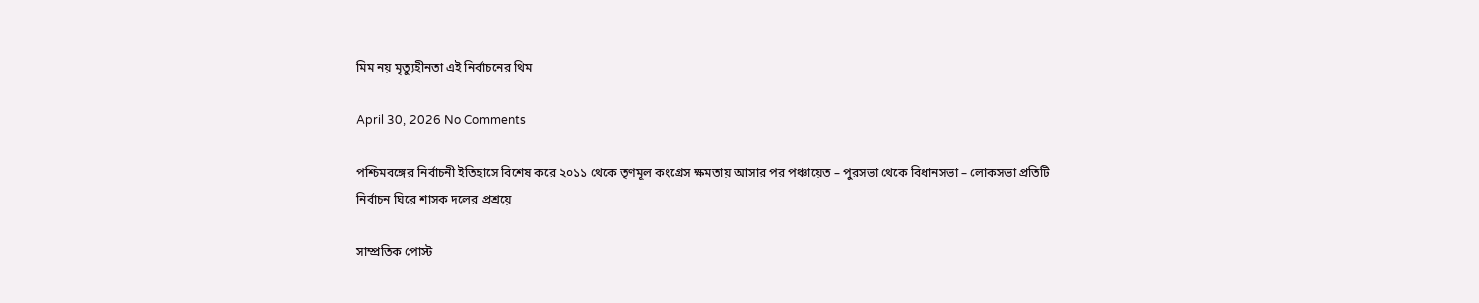মিম নয় মৃত্যুহীনতা এই নির্বাচনের থিম

April 30, 2026 No Comments

পশ্চিমবঙ্গের নির্বাচনী ইতিহাসে বিশেষ করে ২০১১ থেকে তৃণমূল কংগ্রেস ক্ষমতায় আসার পর পঞ্চায়েত – পুরসভা থেকে বিধানসভা – লোকসভা প্রতিটি নির্বাচন ঘিরে শাসক দলের প্রশ্রয়ে

সাম্প্রতিক পোস্ট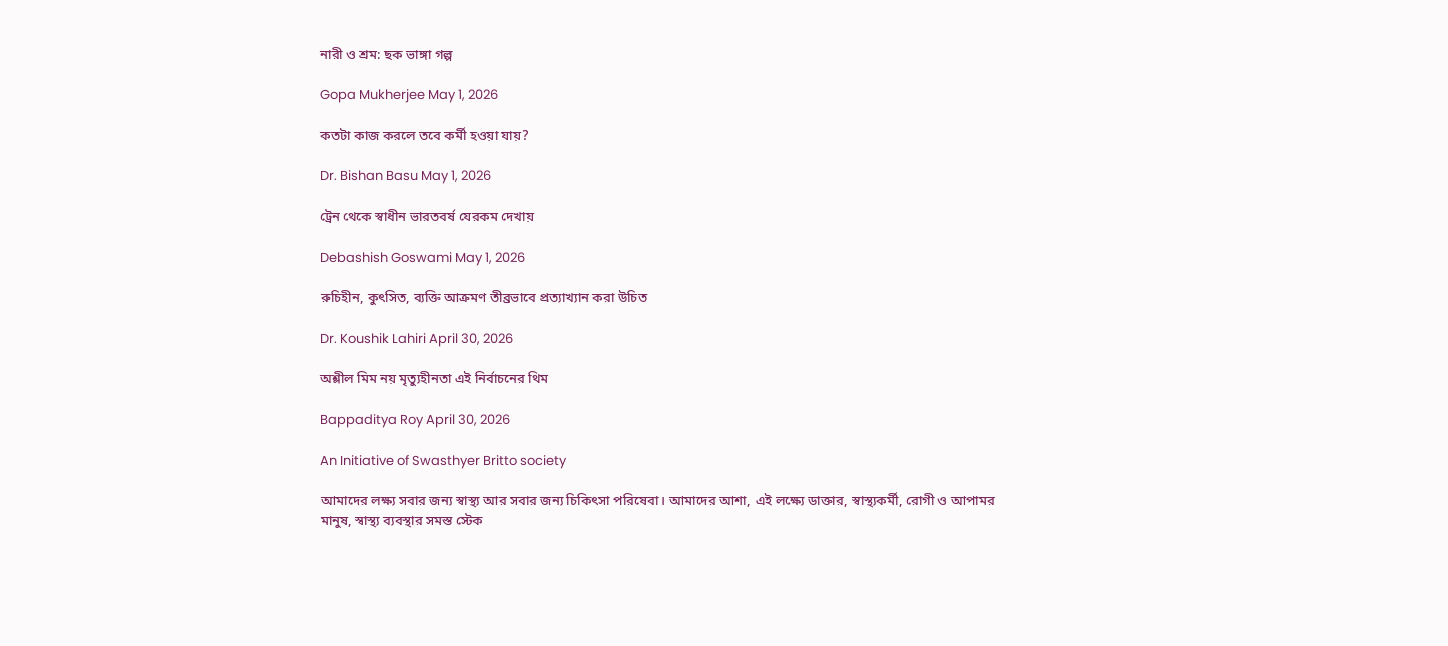নারী ও শ্রম: ছক ভাঙ্গা গল্প

Gopa Mukherjee May 1, 2026

কতটা কাজ করলে তবে কর্মী হওয়া যায়?

Dr. Bishan Basu May 1, 2026

ট্রেন থেকে স্বাধীন ভারতবর্ষ যেরকম দেখায়

Debashish Goswami May 1, 2026

রুচিহীন, কুৎসিত, ব্যক্তি আক্রমণ তীব্রভাবে প্রত্যাখ্যান করা উচিত

Dr. Koushik Lahiri April 30, 2026

অশ্লীল মিম নয় মৃত্যুহীনতা এই নির্বাচনের থিম

Bappaditya Roy April 30, 2026

An Initiative of Swasthyer Britto society

আমাদের লক্ষ্য সবার জন্য স্বাস্থ্য আর সবার জন্য চিকিৎসা পরিষেবা। আমাদের আশা, এই লক্ষ্যে ডাক্তার, স্বাস্থ্যকর্মী, রোগী ও আপামর মানুষ, স্বাস্থ্য ব্যবস্থার সমস্ত স্টেক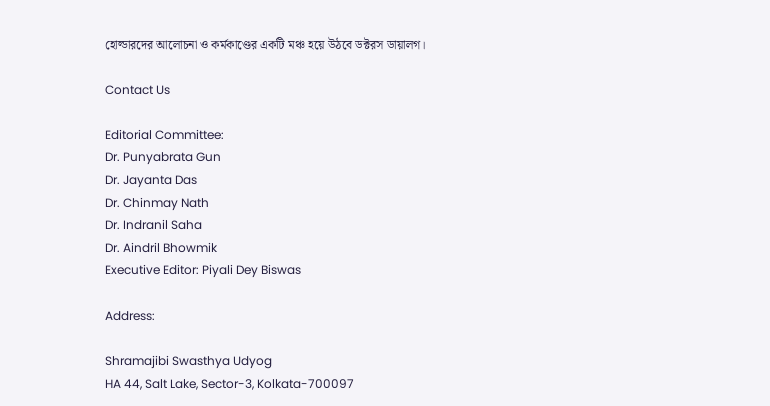হোল্ডারদের আলোচনা ও কর্মকাণ্ডের একটি মঞ্চ হয়ে উঠবে ডক্টরস ডায়ালগ।

Contact Us

Editorial Committee:
Dr. Punyabrata Gun
Dr. Jayanta Das
Dr. Chinmay Nath
Dr. Indranil Saha
Dr. Aindril Bhowmik
Executive Editor: Piyali Dey Biswas

Address:

Shramajibi Swasthya Udyog
HA 44, Salt Lake, Sector-3, Kolkata-700097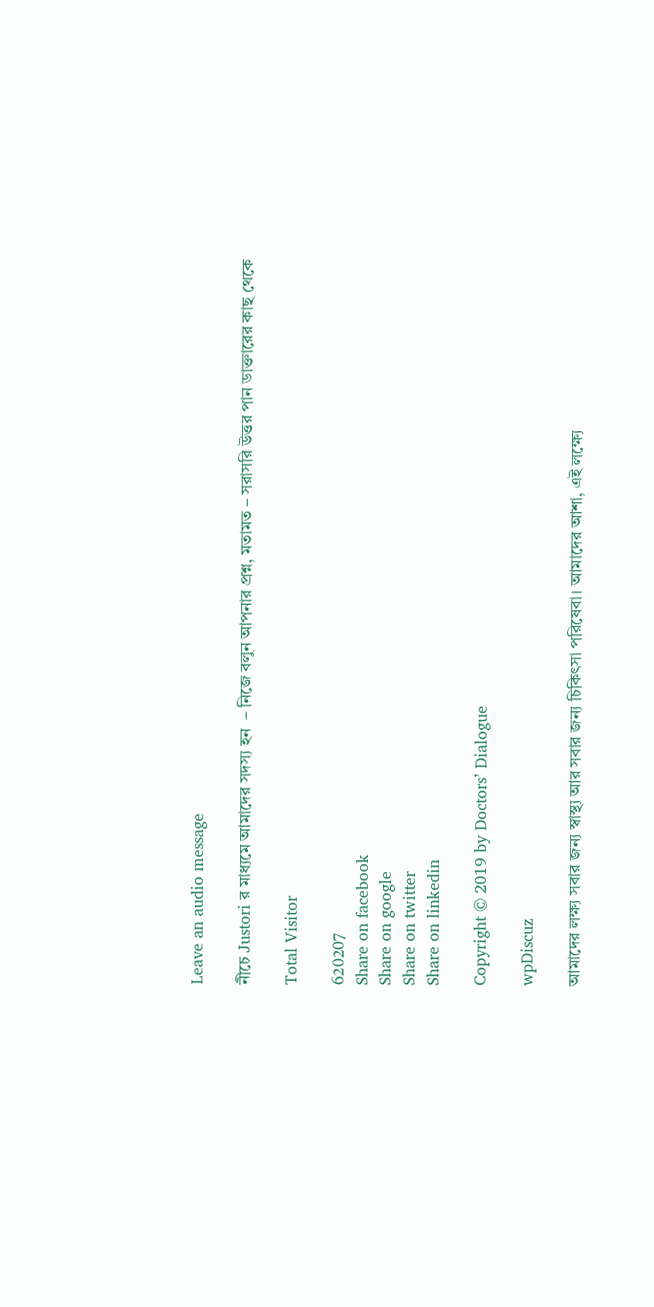Leave an audio message

নীচে Justori র মাধ্যমে আমাদের সদস্য হন  – নিজে বলুন আপনার প্রশ্ন, মতামত – সরাসরি উত্তর পান ডাক্তারের কাছ থেকে

Total Visitor

620207
Share on facebook
Share on google
Share on twitter
Share on linkedin

Copyright © 2019 by Doctors’ Dialogue

wpDiscuz

আমাদের লক্ষ্য সবার জন্য স্বাস্থ্য আর সবার জন্য চিকিৎসা পরিষেবা। আমাদের আশা, এই লক্ষ্যে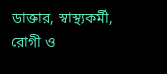ডাক্তার, স্বাস্থ্যকর্মী, রোগী ও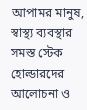আপামর মানুষ, স্বাস্থ্য ব্যবস্থার সমস্ত স্টেক হোল্ডারদের আলোচনা ও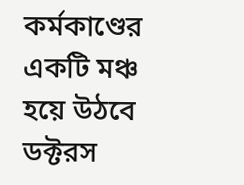কর্মকাণ্ডের একটি মঞ্চ হয়ে উঠবে ডক্টরস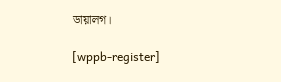ডায়ালগ।

[wppb-register]